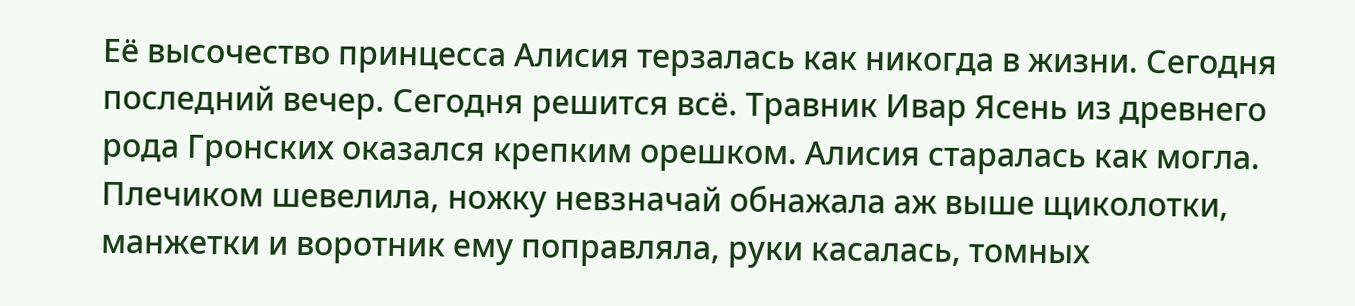Её высочество принцесса Алисия терзалась как никогда в жизни. Сегодня последний вечер. Сегодня решится всё. Травник Ивар Ясень из древнего рода Гронских оказался крепким орешком. Алисия старалась как могла. Плечиком шевелила, ножку невзначай обнажала аж выше щиколотки, манжетки и воротник ему поправляла, руки касалась, томных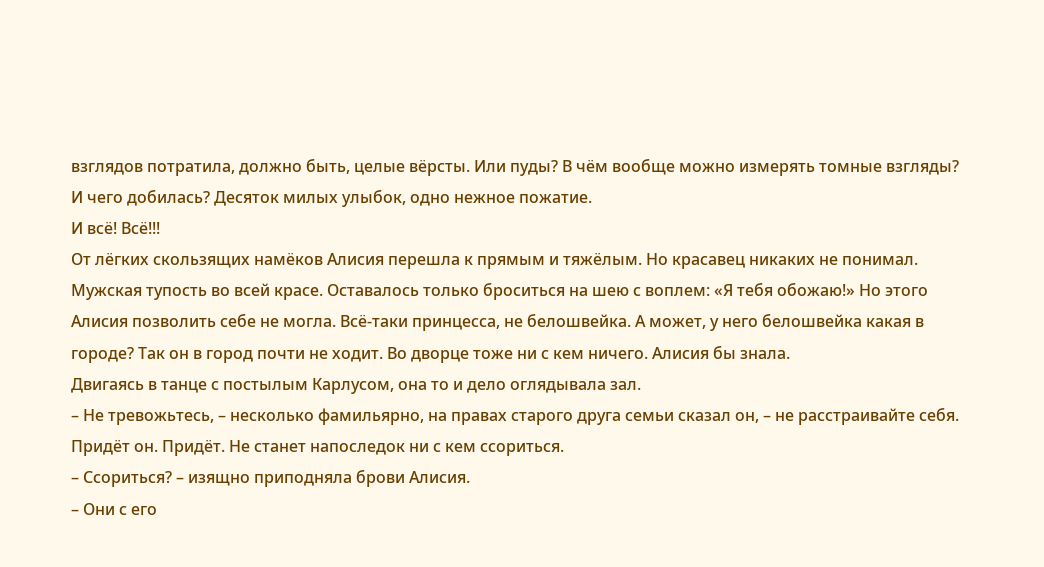взглядов потратила, должно быть, целые вёрсты. Или пуды? В чём вообще можно измерять томные взгляды?
И чего добилась? Десяток милых улыбок, одно нежное пожатие.
И всё! Всё!!!
От лёгких скользящих намёков Алисия перешла к прямым и тяжёлым. Но красавец никаких не понимал. Мужская тупость во всей красе. Оставалось только броситься на шею с воплем: «Я тебя обожаю!» Но этого Алисия позволить себе не могла. Всё-таки принцесса, не белошвейка. А может, у него белошвейка какая в городе? Так он в город почти не ходит. Во дворце тоже ни с кем ничего. Алисия бы знала.
Двигаясь в танце с постылым Карлусом, она то и дело оглядывала зал.
– Не тревожьтесь, – несколько фамильярно, на правах старого друга семьи сказал он, – не расстраивайте себя. Придёт он. Придёт. Не станет напоследок ни с кем ссориться.
– Ссориться? – изящно приподняла брови Алисия.
– Они с его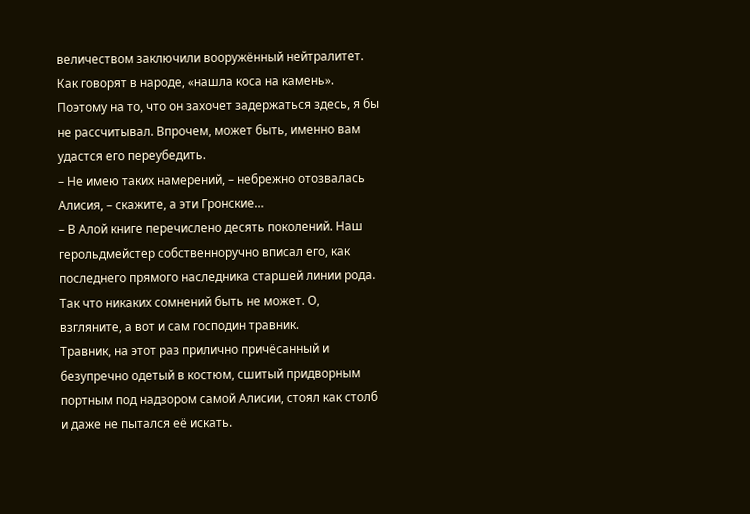величеством заключили вооружённый нейтралитет. Как говорят в народе, «нашла коса на камень». Поэтому на то, что он захочет задержаться здесь, я бы не рассчитывал. Впрочем, может быть, именно вам удастся его переубедить.
– Не имею таких намерений, – небрежно отозвалась Алисия, – скажите, а эти Гронские…
– В Алой книге перечислено десять поколений. Наш герольдмейстер собственноручно вписал его, как последнего прямого наследника старшей линии рода. Так что никаких сомнений быть не может. О, взгляните, а вот и сам господин травник.
Травник, на этот раз прилично причёсанный и безупречно одетый в костюм, сшитый придворным портным под надзором самой Алисии, стоял как столб и даже не пытался её искать.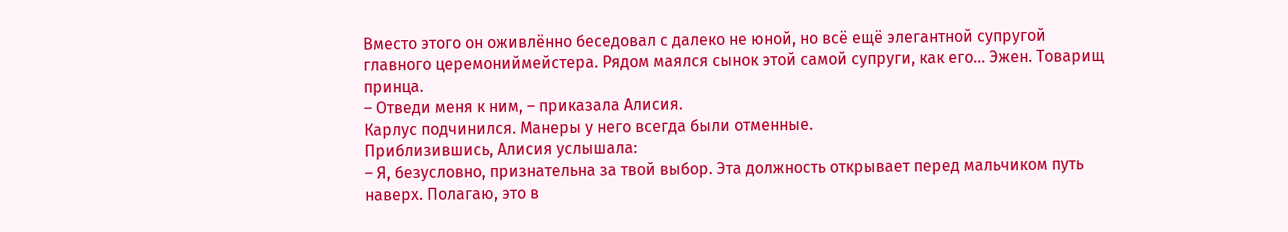Вместо этого он оживлённо беседовал с далеко не юной, но всё ещё элегантной супругой главного церемониймейстера. Рядом маялся сынок этой самой супруги, как его… Эжен. Товарищ принца.
– Отведи меня к ним, – приказала Алисия.
Карлус подчинился. Манеры у него всегда были отменные.
Приблизившись, Алисия услышала:
– Я, безусловно, признательна за твой выбор. Эта должность открывает перед мальчиком путь наверх. Полагаю, это в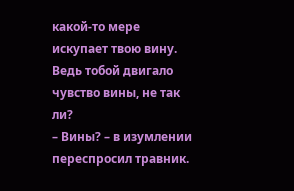какой-то мере искупает твою вину. Ведь тобой двигало чувство вины, не так ли?
– Вины? – в изумлении переспросил травник.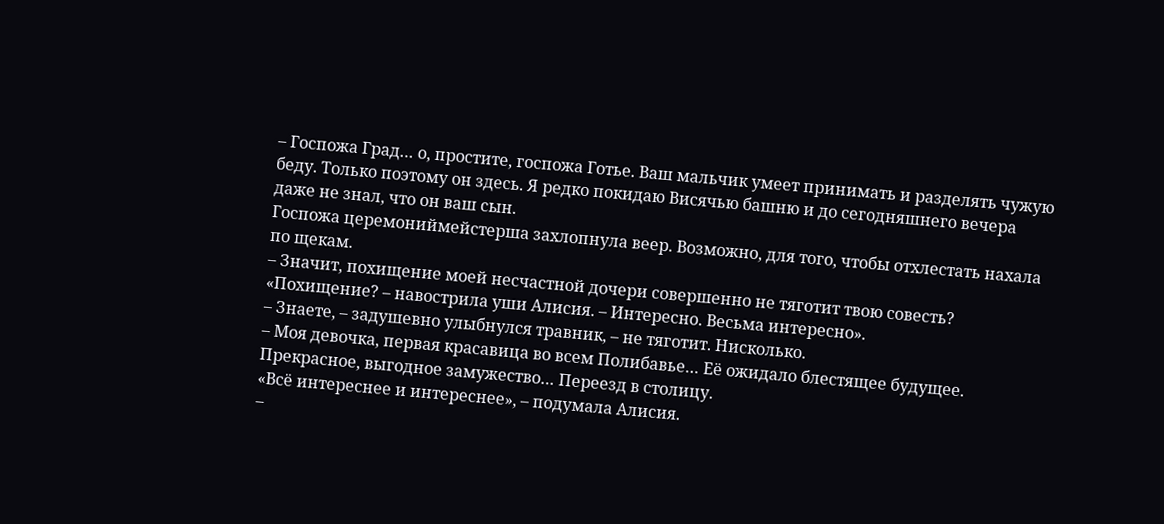– Госпожа Град… о, простите, госпожа Готье. Ваш мальчик умеет принимать и разделять чужую беду. Только поэтому он здесь. Я редко покидаю Висячью башню и до сегодняшнего вечера даже не знал, что он ваш сын.
Госпожа церемониймейстерша захлопнула веер. Возможно, для того, чтобы отхлестать нахала по щекам.
– Значит, похищение моей несчастной дочери совершенно не тяготит твою совесть?
«Похищение? – навострила уши Алисия. – Интересно. Весьма интересно».
– Знаете, – задушевно улыбнулся травник, – не тяготит. Нисколько.
– Моя девочка, первая красавица во всем Полибавье… Её ожидало блестящее будущее. Прекрасное, выгодное замужество… Переезд в столицу.
«Всё интереснее и интереснее», – подумала Алисия.
–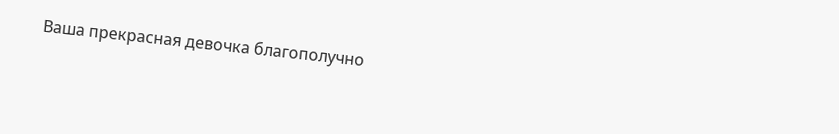Ваша прекрасная девочка благополучно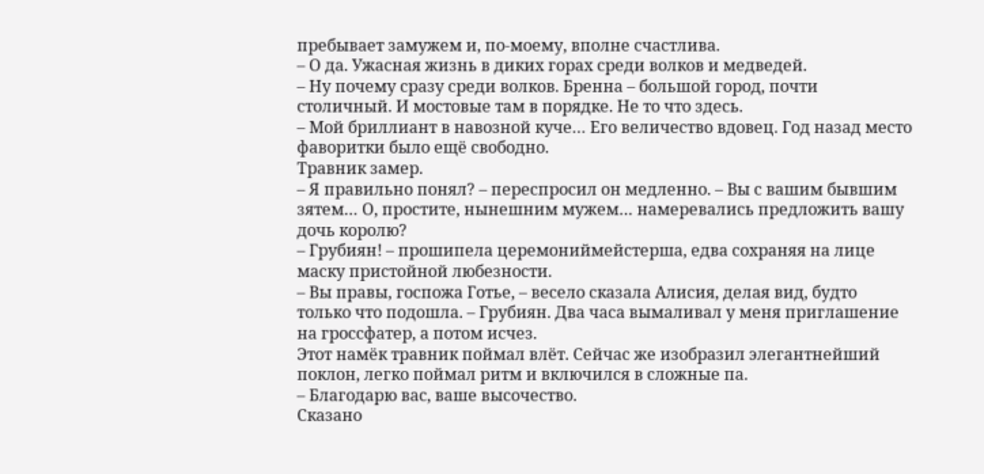пребывает замужем и, по-моему, вполне счастлива.
– О да. Ужасная жизнь в диких горах среди волков и медведей.
– Ну почему сразу среди волков. Бренна – большой город, почти столичный. И мостовые там в порядке. Не то что здесь.
– Мой бриллиант в навозной куче… Его величество вдовец. Год назад место фаворитки было ещё свободно.
Травник замер.
– Я правильно понял? – переспросил он медленно. – Вы с вашим бывшим зятем… О, простите, нынешним мужем… намеревались предложить вашу дочь королю?
– Грубиян! – прошипела церемониймейстерша, едва сохраняя на лице маску пристойной любезности.
– Вы правы, госпожа Готье, – весело сказала Алисия, делая вид, будто только что подошла. – Грубиян. Два часа вымаливал у меня приглашение на гроссфатер, а потом исчез.
Этот намёк травник поймал влёт. Сейчас же изобразил элегантнейший поклон, легко поймал ритм и включился в сложные па.
– Благодарю вас, ваше высочество.
Сказано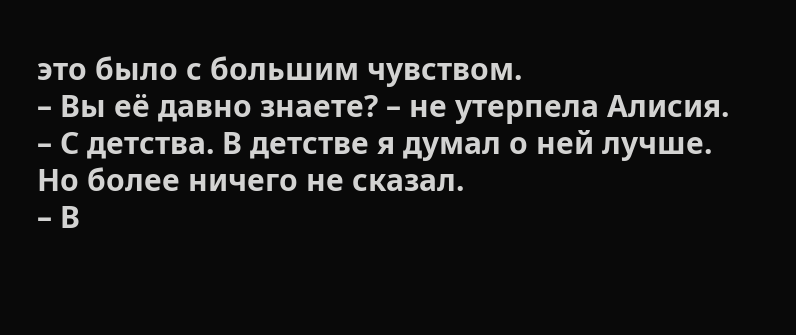это было с большим чувством.
– Вы её давно знаете? – не утерпела Алисия.
– С детства. В детстве я думал о ней лучше.
Но более ничего не сказал.
– В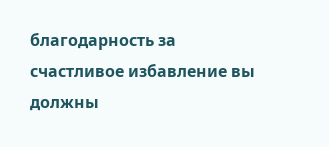благодарность за счастливое избавление вы должны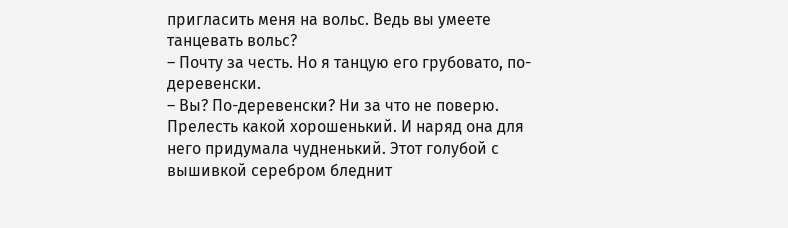пригласить меня на вольс. Ведь вы умеете танцевать вольс?
– Почту за честь. Но я танцую его грубовато, по-деревенски.
– Вы? По-деревенски? Ни за что не поверю.
Прелесть какой хорошенький. И наряд она для него придумала чудненький. Этот голубой с вышивкой серебром бледнит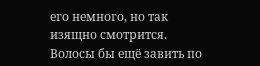его немного, но так изящно смотрится. Волосы бы ещё завить по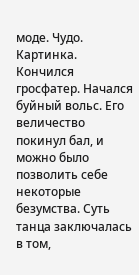моде. Чудо. Картинка.
Кончился гросфатер. Начался буйный вольс. Его величество покинул бал, и можно было позволить себе некоторые безумства. Суть танца заключалась в том,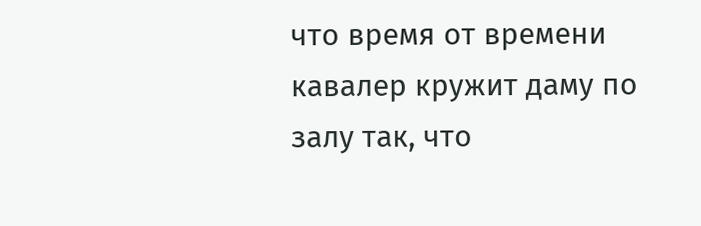что время от времени кавалер кружит даму по залу так, что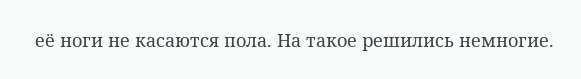её ноги не касаются пола. На такое решились немногие.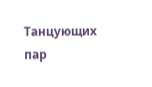Танцующих пар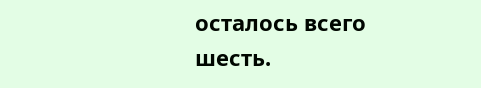осталось всего шесть.